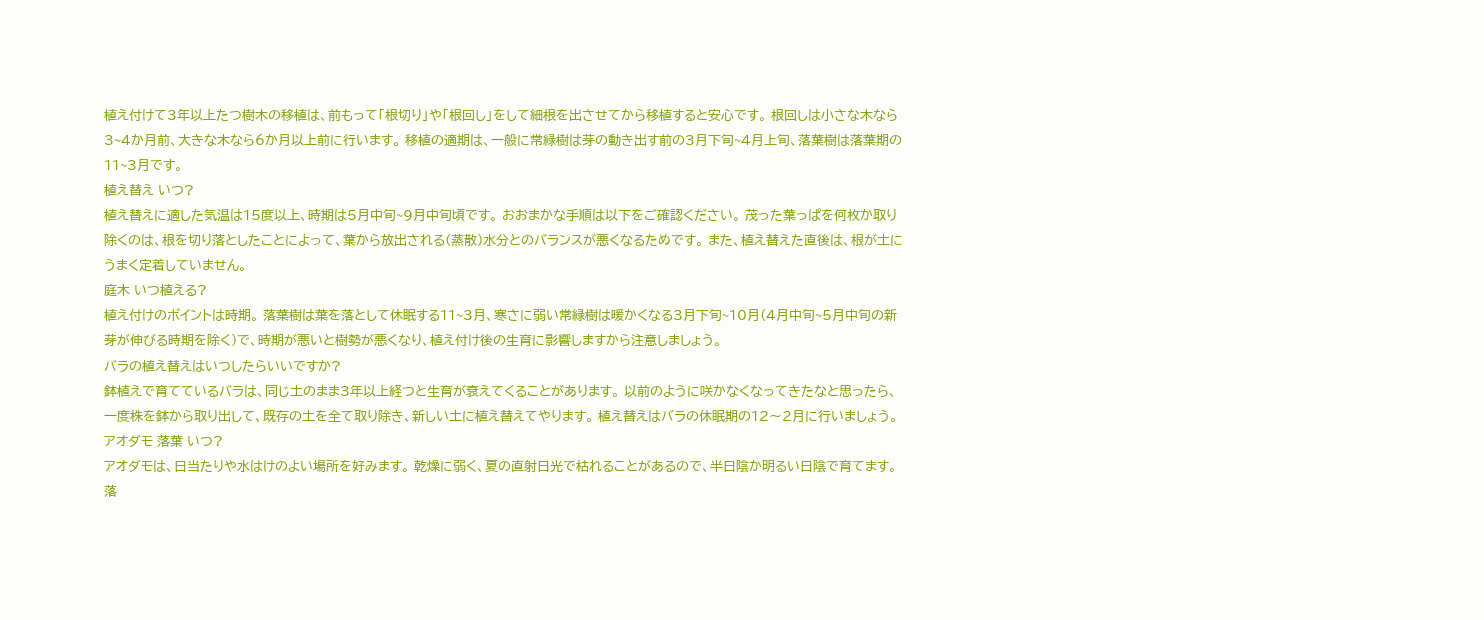植え付けて3年以上たつ樹木の移植は、前もって「根切り」や「根回し」をして細根を出させてから移植すると安心です。 根回しは小さな木なら3~4か月前、大きな木なら6か月以上前に行います。 移植の適期は、一般に常緑樹は芽の動き出す前の3月下旬~4月上旬、落葉樹は落葉期の11~3月です。
植え替え いつ?
植え替えに適した気温は15度以上、時期は5月中旬~9月中旬頃です。 おおまかな手順は以下をご確認ください。 茂った葉っぱを何枚か取り除くのは、根を切り落としたことによって、葉から放出される(蒸散)水分とのバランスが悪くなるためです。 また、植え替えた直後は、根が土にうまく定着していません。
庭木 いつ植える?
植え付けのポイントは時期。 落葉樹は葉を落として休眠する11~3月、寒さに弱い常緑樹は暖かくなる3月下旬~10月(4月中旬~5月中旬の新芽が伸びる時期を除く)で、時期が悪いと樹勢が悪くなり、植え付け後の生育に影響しますから注意しましょう。
バラの植え替えはいつしたらいいですか?
鉢植えで育てているバラは、同じ土のまま3年以上経つと生育が衰えてくることがあります。 以前のように咲かなくなってきたなと思ったら、一度株を鉢から取り出して、既存の土を全て取り除き、新しい土に植え替えてやります。 植え替えはバラの休眠期の12〜2月に行いましょう。
アオダモ 落葉 いつ?
アオダモは、日当たりや水はけのよい場所を好みます。 乾燥に弱く、夏の直射日光で枯れることがあるので、半日陰か明るい日陰で育てます。 落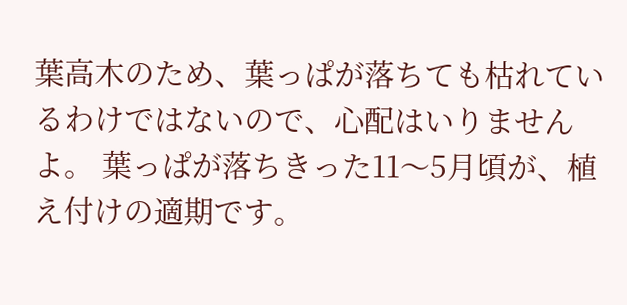葉高木のため、葉っぱが落ちても枯れているわけではないので、心配はいりませんよ。 葉っぱが落ちきった11〜5月頃が、植え付けの適期です。